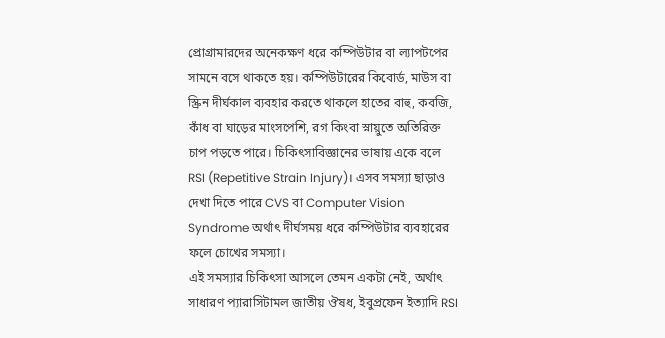প্রোগ্রামারদের অনেকক্ষণ ধরে কম্পিউটার বা ল্যাপটপের সামনে বসে থাকতে হয়। কম্পিউটারের কিবোর্ড, মাউস বা স্ক্রিন দীর্ঘকাল ব্যবহার করতে থাকলে হাতের বাহু, কবজি, কাঁধ বা ঘাড়ের মাংসপেশি, রগ কিংবা স্নায়ুতে অতিরিক্ত চাপ পড়তে পারে। চিকিৎসাবিজ্ঞানের ভাষায় একে বলে RSI (Repetitive Strain Injury)। এসব সমস্যা ছাড়াও দেখা দিতে পারে CVS বা Computer Vision Syndrome অর্থাৎ দীর্ঘসময় ধরে কম্পিউটার ব্যবহারের ফলে চোখের সমস্যা।
এই সমস্যার চিকিৎসা আসলে তেমন একটা নেই, অর্থাৎ সাধারণ প্যারাসিটামল জাতীয় ঔষধ, ইবুপ্রফেন ইত্যাদি RSI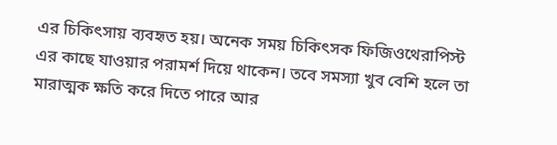এর চিকিৎসায় ব্যবহৃত হয়। অনেক সময় চিকিৎসক ফিজিওথেরাপিস্ট এর কাছে যাওয়ার পরামর্শ দিয়ে থাকেন। তবে সমস্যা খুব বেশি হলে তা মারাত্মক ক্ষতি করে দিতে পারে আর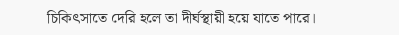চিকিৎসাতে দেরি হলে তা দীর্ঘস্থায়ী হয়ে যাতে পারে।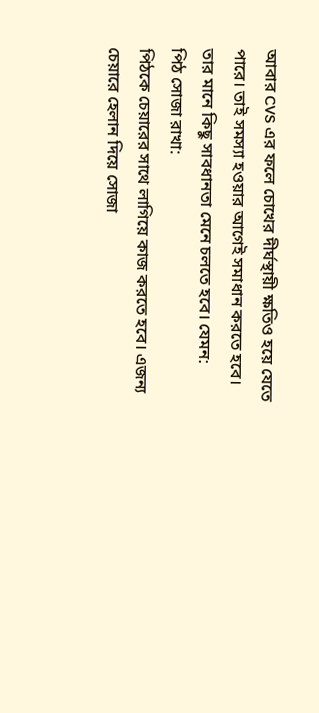আবার CVS এর ফলে চোখের দীর্ঘস্থায়ী ক্ষতিও হয়ে যেতে পারে। তাই সমস্যা হওয়ার আগেই সমাধান করতে হবে। তার মানে কিছু সাবধানতা মেনে চলতে হবে। যেমন:
পিঠ সোজা রাখা:
পিঠকে চেয়ারের সাথে লাগিয়ে কাজ করতে হবে। এজন্য চেয়ারে হেলান দিয়ে সোজা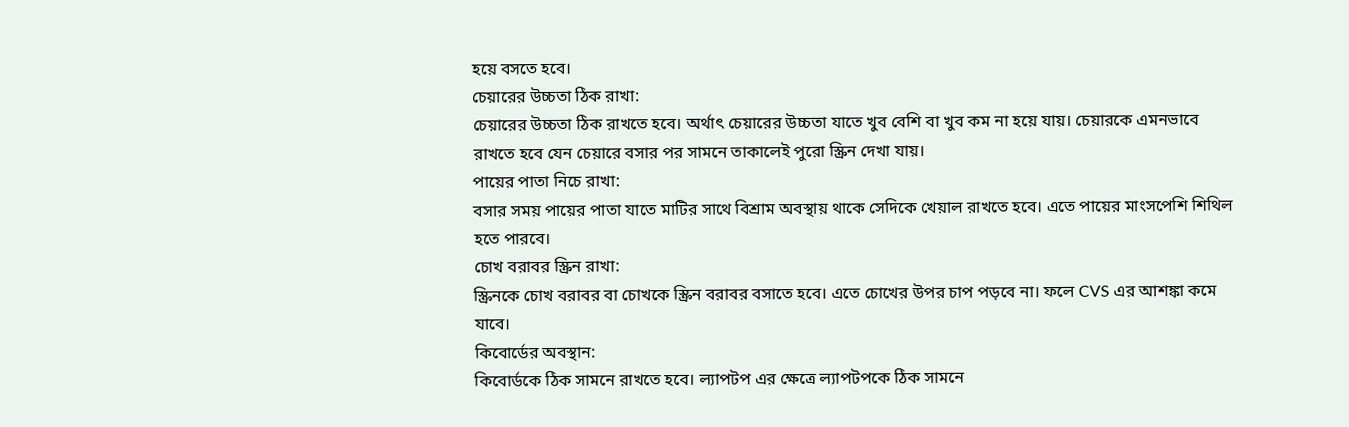হয়ে বসতে হবে।
চেয়ারের উচ্চতা ঠিক রাখা:
চেয়ারের উচ্চতা ঠিক রাখতে হবে। অর্থাৎ চেয়ারের উচ্চতা যাতে খুব বেশি বা খুব কম না হয়ে যায়। চেয়ারকে এমনভাবে রাখতে হবে যেন চেয়ারে বসার পর সামনে তাকালেই পুরো স্ক্রিন দেখা যায়।
পায়ের পাতা নিচে রাখা:
বসার সময় পায়ের পাতা যাতে মাটির সাথে বিশ্রাম অবস্থায় থাকে সেদিকে খেয়াল রাখতে হবে। এতে পায়ের মাংসপেশি শিথিল হতে পারবে।
চোখ বরাবর স্ক্রিন রাখা:
স্ক্রিনকে চোখ বরাবর বা চোখকে স্ক্রিন বরাবর বসাতে হবে। এতে চোখের উপর চাপ পড়বে না। ফলে CVS এর আশঙ্কা কমে যাবে।
কিবোর্ডের অবস্থান:
কিবোর্ডকে ঠিক সামনে রাখতে হবে। ল্যাপটপ এর ক্ষেত্রে ল্যাপটপকে ঠিক সামনে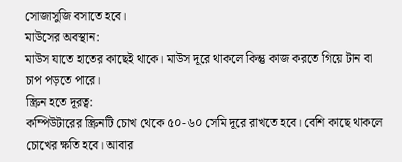সোজাসুজি বসাতে হবে।
মাউসের অবস্থান:
মাউস যাতে হাতের কাছেই থাকে। মাউস দূরে থাকলে কিন্তু কাজ করতে গিয়ে টান বা চাপ পড়তে পারে।
স্ক্রিন হতে দূরত্ব:
কম্পিউটারের স্ক্রিনটি চোখ থেকে ৫০-৬০ সেমি দূরে রাখতে হবে। বেশি কাছে থাকলে চোখের ক্ষতি হবে। আবার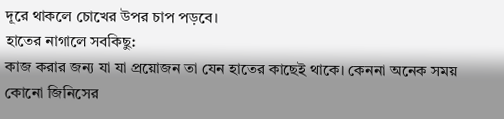দূরে থাকলে চোখের উপর চাপ পড়বে।
হাতের নাগালে সবকিছু:
কাজ করার জন্য যা যা প্রয়োজন তা যেন হাতের কাছেই থাকে। কেননা অনেক সময় কোনো জিনিসের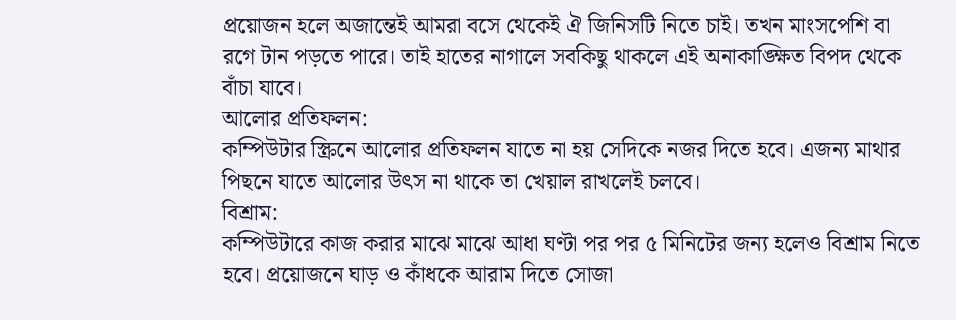প্রয়োজন হলে অজান্তেই আমরা বসে থেকেই ঐ জিনিসটি নিতে চাই। তখন মাংসপেশি বা রগে টান পড়তে পারে। তাই হাতের নাগালে সবকিছু থাকলে এই অনাকাঙ্ক্ষিত বিপদ থেকে বাঁচা যাবে।
আলোর প্রতিফলন:
কম্পিউটার স্ক্রিনে আলোর প্রতিফলন যাতে না হয় সেদিকে নজর দিতে হবে। এজন্য মাথার পিছনে যাতে আলোর উৎস না থাকে তা খেয়াল রাখলেই চলবে।
বিশ্রাম:
কম্পিউটারে কাজ করার মাঝে মাঝে আধা ঘণ্টা পর পর ৫ মিনিটের জন্য হলেও বিশ্রাম নিতে হবে। প্রয়োজনে ঘাড় ও কাঁধকে আরাম দিতে সোজা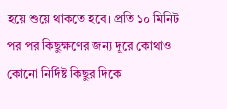হয়ে শুয়ে থাকতে হবে। প্রতি ১০ মিনিট পর পর কিছুক্ষণের জন্য দূরে কোথাও কোনো নির্দিষ্ট কিছুর দিকে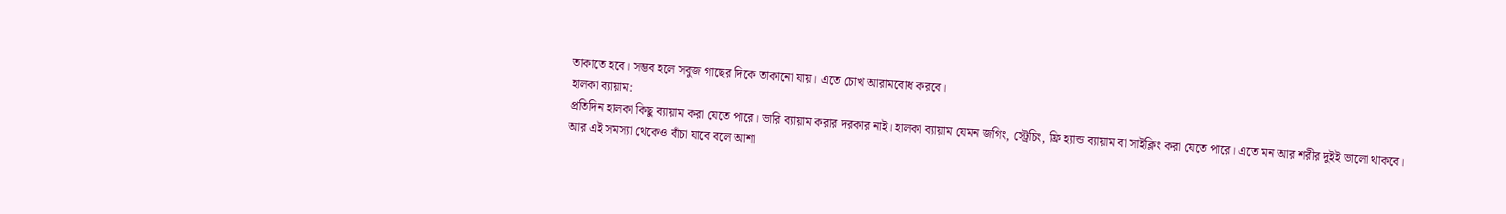তাকাতে হবে। সম্ভব হলে সবুজ গাছের দিকে তাকানো যায়। এতে চোখ আরামবোধ করবে।
হালকা ব্যায়াম:
প্রতিদিন হালকা কিছু ব্যায়াম করা যেতে পারে। ভারি ব্যায়াম করার দরকার নাই। হালকা ব্যায়াম যেমন জগিং, স্ট্রেচিং, ফ্রি হ্যান্ড ব্যায়াম বা সাইক্লিং করা যেতে পারে। এতে মন আর শরীর দুইই ভালো থাকবে। আর এই সমস্যা থেকেও বাঁচা যাবে বলে আশা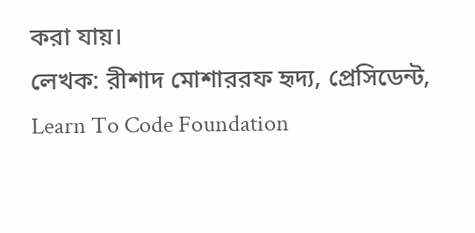করা যায়।
লেখক: রীশাদ মোশাররফ হৃদ্য, প্রেসিডেন্ট, Learn To Code Foundation